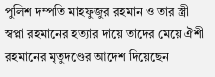পুলিশ দম্পতি মাহফুজুর রহমান ও তার স্ত্রী স্বপ্না রহমানের হত্যার দায়ে তাদের মেয়ে ঐশী রহমানের মৃতুদণ্ডের আদেশ দিয়েছেন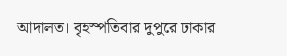আদালত। বৃহস্পতিবার দুপুরে ঢাকার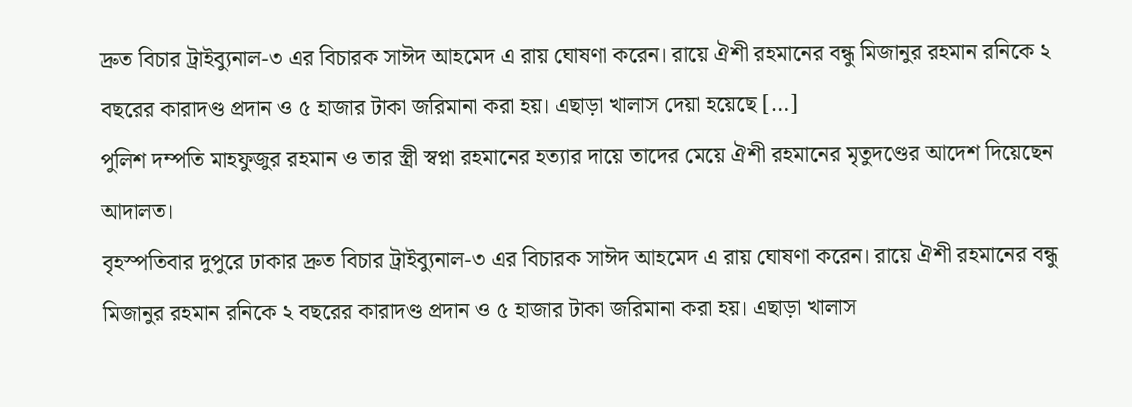দ্রুত বিচার ট্রাইব্যুনাল-৩ এর বিচারক সাঈদ আহমেদ এ রায় ঘোষণা করেন। রায়ে ঐশী রহমানের বন্ধু মিজানুর রহমান রনিকে ২ বছরের কারাদণ্ড প্রদান ও ৫ হাজার টাকা জরিমানা করা হয়। এছাড়া খালাস দেয়া হয়েছে […]
পুলিশ দম্পতি মাহফুজুর রহমান ও তার স্ত্রী স্বপ্না রহমানের হত্যার দায়ে তাদের মেয়ে ঐশী রহমানের মৃতুদণ্ডের আদেশ দিয়েছেন আদালত।
বৃহস্পতিবার দুপুরে ঢাকার দ্রুত বিচার ট্রাইব্যুনাল-৩ এর বিচারক সাঈদ আহমেদ এ রায় ঘোষণা করেন। রায়ে ঐশী রহমানের বন্ধু মিজানুর রহমান রনিকে ২ বছরের কারাদণ্ড প্রদান ও ৫ হাজার টাকা জরিমানা করা হয়। এছাড়া খালাস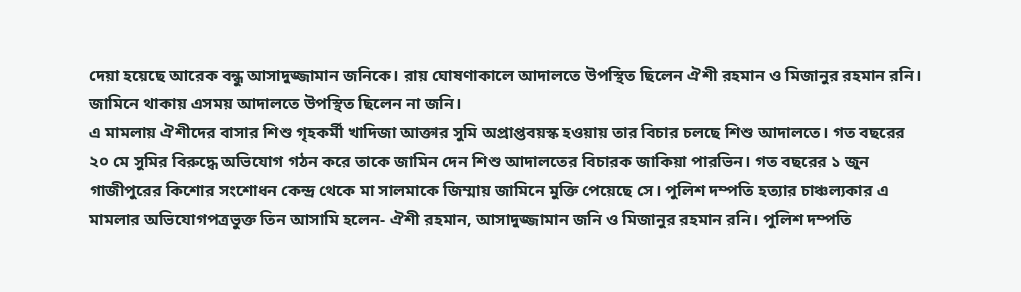দেয়া হয়েছে আরেক বন্ধু আসাদুজ্জামান জনিকে। রায় ঘোষণাকালে আদালতে উপস্থিত ছিলেন ঐশী রহমান ও মিজানুর রহমান রনি। জামিনে থাকায় এসময় আদালতে উপস্থিত ছিলেন না জনি।
এ মামলায় ঐশীদের বাসার শিশু গৃহকর্মী খাদিজা আক্তার সুমি অপ্রাপ্তবয়স্ক হওয়ায় তার বিচার চলছে শিশু আদালতে। গত বছরের ২০ মে সুমির বিরুদ্ধে অভিযোগ গঠন করে তাকে জামিন দেন শিশু আদালতের বিচারক জাকিয়া পারভিন। গত বছরের ১ জুন গাজীপুরের কিশোর সংশোধন কেন্দ্র থেকে মা সালমাকে জিম্মায় জামিনে মুক্তি পেয়েছে সে। পুলিশ দম্পতি হত্যার চাঞ্চল্যকার এ মামলার অভিযোগপত্রভুক্ত তিন আসামি হলেন- ঐশী রহমান, আসাদুজ্জামান জনি ও মিজানুর রহমান রনি। পুলিশ দম্পতি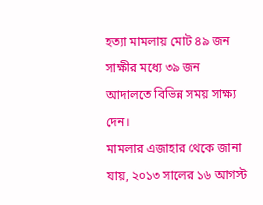হত্যা মামলায় মোট ৪৯ জন সাক্ষীর মধ্যে ৩৯ জন আদালতে বিভিন্ন সময় সাক্ষ্য দেন।
মামলার এজাহার থেকে জানা যায়, ২০১৩ সালের ১৬ আগস্ট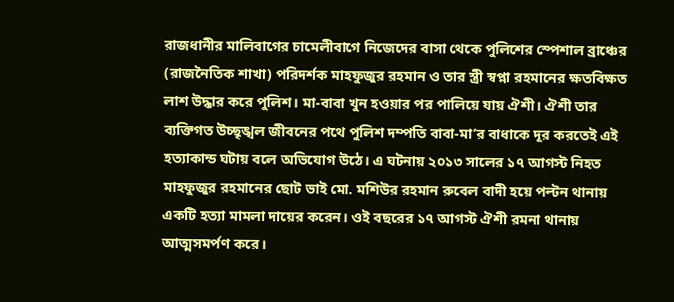রাজধানীর মালিবাগের চামেলীবাগে নিজেদের বাসা থেকে পুলিশের স্পেশাল ব্রাঞ্চের (রাজনৈতিক শাখা) পরিদর্শক মাহফুজুর রহমান ও তার স্ত্রী স্বপ্না রহমানের ক্ষতবিক্ষত লাশ উদ্ধার করে পুলিশ। মা-বাবা খুন হওয়ার পর পালিয়ে যায় ঐশী। ঐশী তার ব্যক্তিগত উচ্ছৃঙ্খল জীবনের পথে পুলিশ দম্পতি বাবা-মা’র বাধাকে দূর করতেই এই হত্যাকান্ড ঘটায় বলে অভিযোগ উঠে। এ ঘটনায় ২০১৩ সালের ১৭ আগস্ট নিহত মাহফুজুর রহমানের ছোট ভাই মো. মশিউর রহমান রুবেল বাদী হয়ে পল্টন থানায় একটি হত্যা মামলা দায়ের করেন। ওই বছরের ১৭ আগস্ট ঐশী রমনা থানায় আত্মসমর্পণ করে।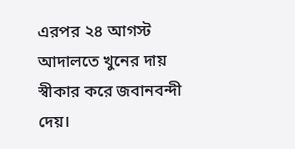এরপর ২৪ আগস্ট আদালতে খুনের দায় স্বীকার করে জবানবন্দী দেয়।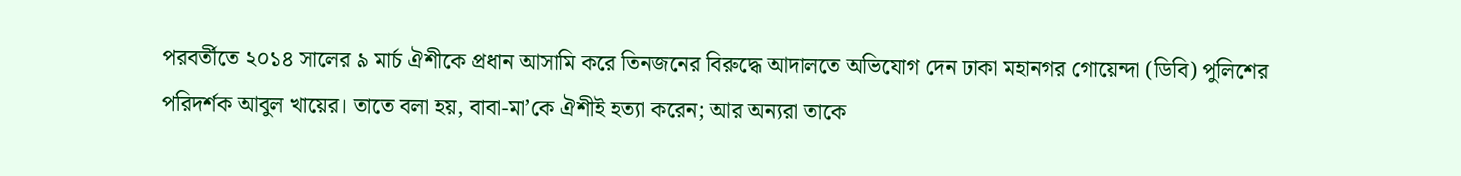পরবর্তীতে ২০১৪ সালের ৯ মার্চ ঐশীকে প্রধান আসামি করে তিনজনের বিরুদ্ধে আদালতে অভিযোগ দেন ঢাকা মহানগর গোয়েন্দা (ডিবি) পুলিশের পরিদর্শক আবুল খায়ের। তাতে বলা হয়, বাবা-মা’কে ঐশীই হত্যা করেন; আর অন্যরা তাকে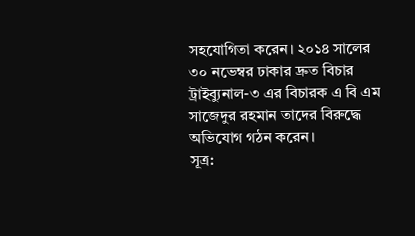সহযোগিতা করেন। ২০১৪ সালের ৩০ নভেম্বর ঢাকার দ্রুত বিচার ট্রাইব্যুনাল-৩ এর বিচারক এ বি এম সাজেদুর রহমান তাদের বিরুদ্ধে অভিযোগ গঠন করেন।
সূত্র: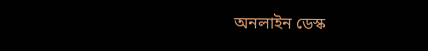অনলাইন ডেস্ক